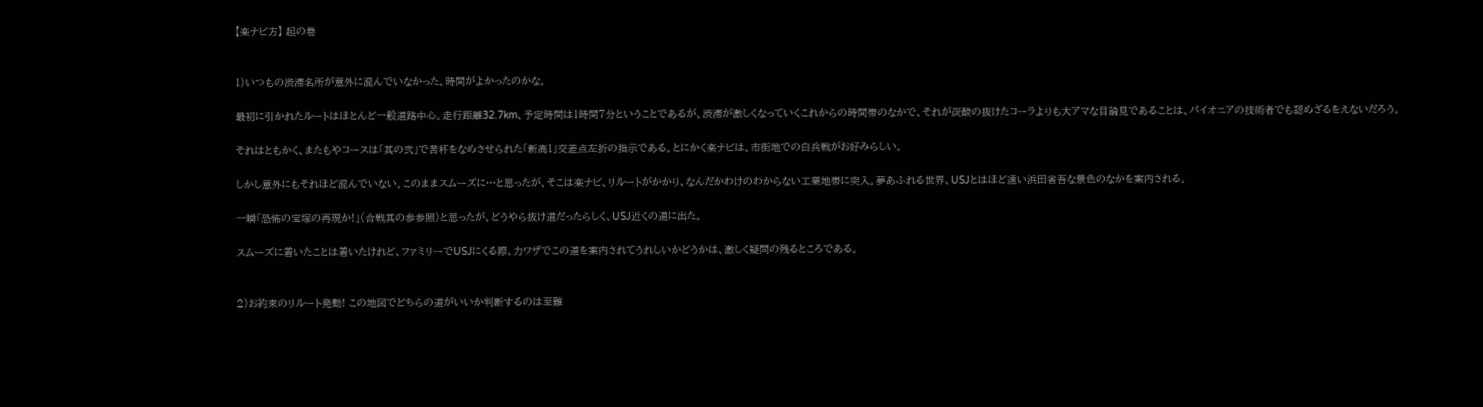【楽ナビ方】 起の巻


1)いつもの渋滞名所が意外に混んでいなかった。時間がよかったのかな。

最初に引かれたルートはほとんど一般道路中心。走行距離32.7km、予定時間は1時間7分ということであるが、渋滞が激しくなっていくこれからの時間帯のなかで、それが炭酸の抜けたコーラよりも大アマな目論見であることは、パイオニアの技術者でも認めざるをえないだろう。

それはともかく、またもやコースは「其の弐」で苦杯をなめさせられた「新高1」交差点左折の指示である。とにかく楽ナビは、市街地での白兵戦がお好みらしい。

しかし意外にもそれほど混んでいない。このままスムーズに…と思ったが、そこは楽ナビ、リルートがかかり、なんだかわけのわからない工業地帯に突入。夢あふれる世界、USJとはほど遠い浜田省吾な景色のなかを案内される。

一瞬「恐怖の宝塚の再現か!」(合戦其の参参照)と思ったが、どうやら抜け道だったらしく、USJ近くの道に出た。

スムーズに着いたことは着いたけれど、ファミリーでUSJにくる際、力ワザでこの道を案内されてうれしいかどうかは、激しく疑問の残るところである。


2)お約束のリルート発動! この地図でどちらの道がいいか判断するのは至難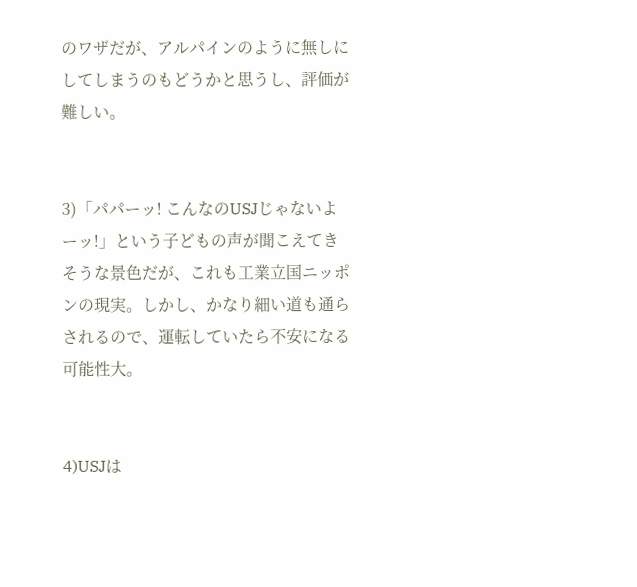のワザだが、アルパインのように無しにしてしまうのもどうかと思うし、評価が難しい。


3)「パパーッ! こんなのUSJじゃないよーッ!」という子どもの声が聞こえてきそうな景色だが、これも工業立国ニッポンの現実。しかし、かなり細い道も通らされるので、運転していたら不安になる可能性大。


4)USJは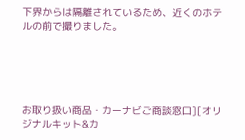下界からは隔離されているため、近くのホテルの前で撮りました。





お取り扱い商品・カーナビご商談窓口][オリジナルキット&カ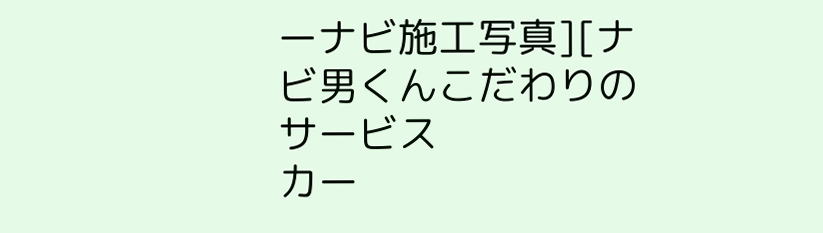ーナビ施工写真][ナビ男くんこだわりのサービス
カー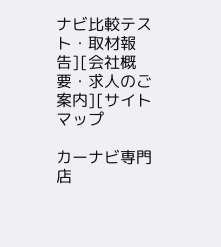ナビ比較テスト・取材報告][会社概要・求人のご案内][サイトマップ

カーナビ専門店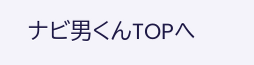ナビ男くんTOPへ